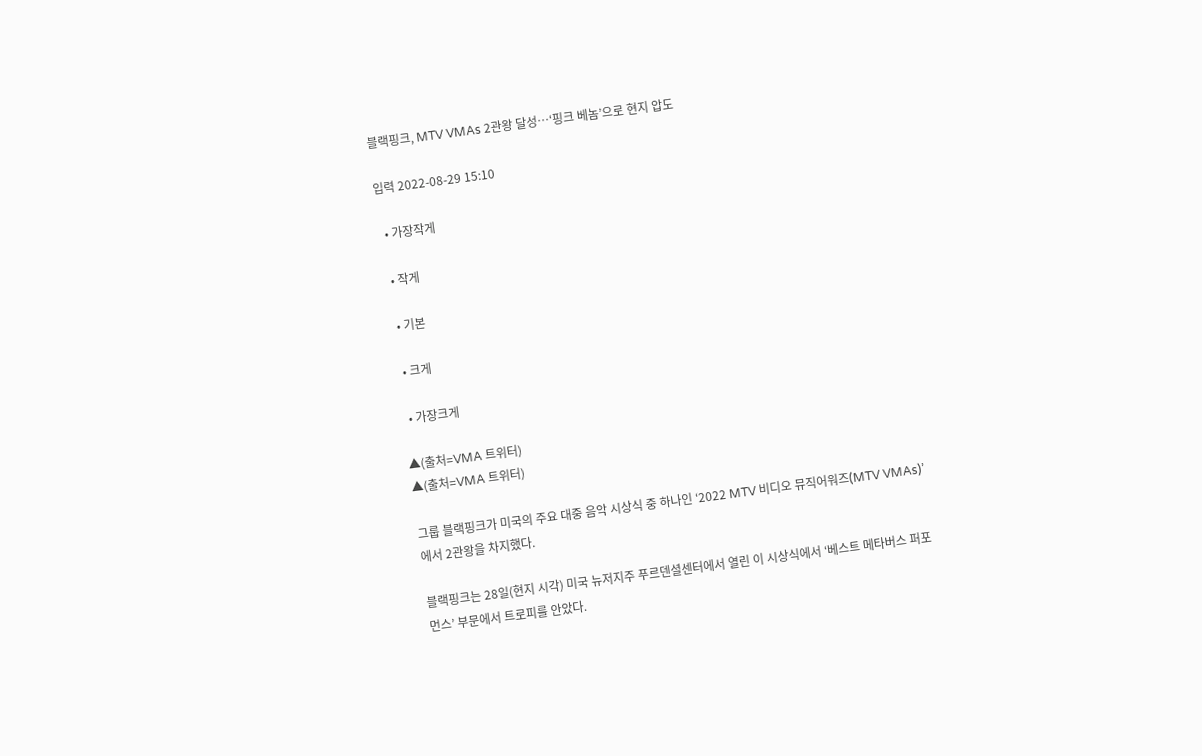블랙핑크, MTV VMAs 2관왕 달성…‘핑크 베놈’으로 현지 압도

입력 2022-08-29 15:10

  • 가장작게

  • 작게

  • 기본

  • 크게

  • 가장크게

▲(출처=VMA 트위터)
▲(출처=VMA 트위터)

그룹 블랙핑크가 미국의 주요 대중 음악 시상식 중 하나인 ‘2022 MTV 비디오 뮤직어워즈(MTV VMAs)’에서 2관왕을 차지했다.

블랙핑크는 28일(현지 시각) 미국 뉴저지주 푸르덴셜센터에서 열린 이 시상식에서 ‘베스트 메타버스 퍼포먼스’ 부문에서 트로피를 안았다.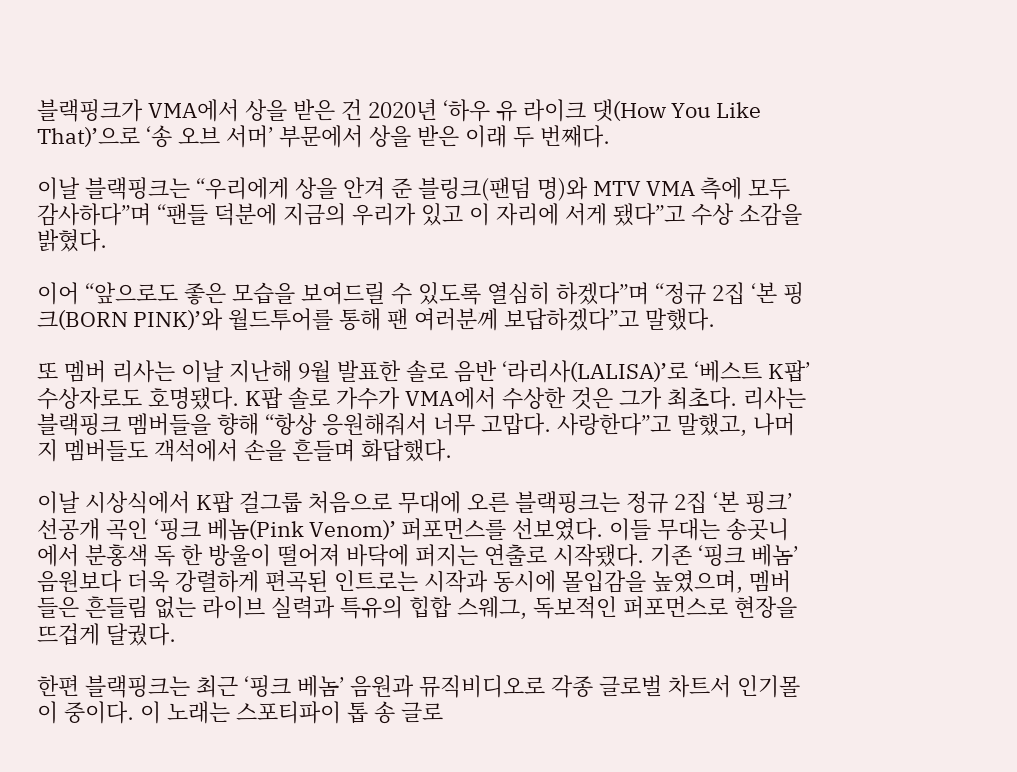블랙핑크가 VMA에서 상을 받은 건 2020년 ‘하우 유 라이크 댓(How You Like That)’으로 ‘송 오브 서머’ 부문에서 상을 받은 이래 두 번째다.

이날 블랙핑크는 “우리에게 상을 안겨 준 블링크(팬덤 명)와 MTV VMA 측에 모두 감사하다”며 “팬들 덕분에 지금의 우리가 있고 이 자리에 서게 됐다”고 수상 소감을 밝혔다.

이어 “앞으로도 좋은 모습을 보여드릴 수 있도록 열심히 하겠다”며 “정규 2집 ‘본 핑크(BORN PINK)’와 월드투어를 통해 팬 여러분께 보답하겠다”고 말했다.

또 멤버 리사는 이날 지난해 9월 발표한 솔로 음반 ‘라리사(LALISA)’로 ‘베스트 K팝’ 수상자로도 호명됐다. K팝 솔로 가수가 VMA에서 수상한 것은 그가 최초다. 리사는 블랙핑크 멤버들을 향해 “항상 응원해줘서 너무 고맙다. 사랑한다”고 말했고, 나머지 멤버들도 객석에서 손을 흔들며 화답했다.

이날 시상식에서 K팝 걸그룹 처음으로 무대에 오른 블랙핑크는 정규 2집 ‘본 핑크’ 선공개 곡인 ‘핑크 베놈(Pink Venom)’ 퍼포먼스를 선보였다. 이들 무대는 송곳니에서 분홍색 독 한 방울이 떨어져 바닥에 퍼지는 연출로 시작됐다. 기존 ‘핑크 베놈’ 음원보다 더욱 강렬하게 편곡된 인트로는 시작과 동시에 몰입감을 높였으며, 멤버들은 흔들림 없는 라이브 실력과 특유의 힙합 스웨그, 독보적인 퍼포먼스로 현장을 뜨겁게 달궜다.

한편 블랙핑크는 최근 ‘핑크 베놈’ 음원과 뮤직비디오로 각종 글로벌 차트서 인기몰이 중이다. 이 노래는 스포티파이 톱 송 글로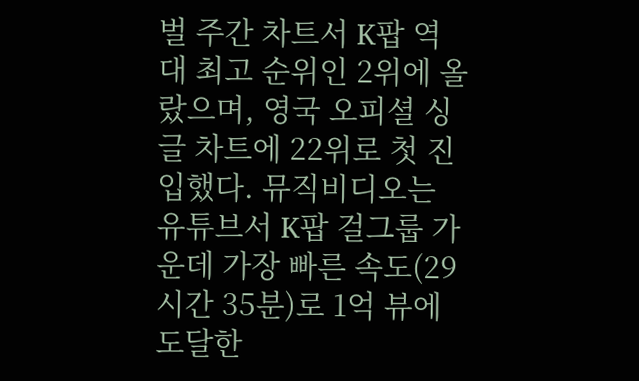벌 주간 차트서 K팝 역대 최고 순위인 2위에 올랐으며, 영국 오피셜 싱글 차트에 22위로 첫 진입했다. 뮤직비디오는 유튜브서 K팝 걸그룹 가운데 가장 빠른 속도(29시간 35분)로 1억 뷰에 도달한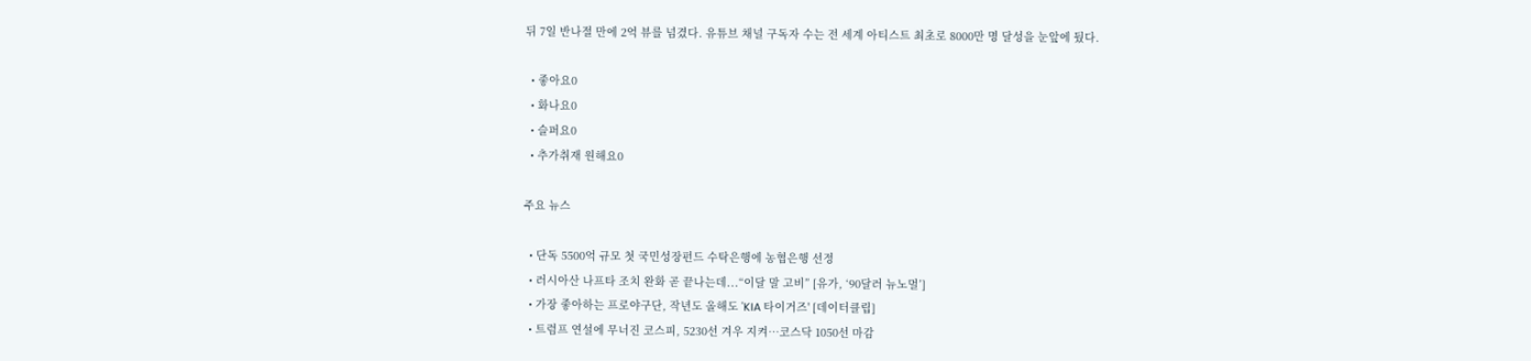뒤 7일 반나절 만에 2억 뷰를 넘겼다. 유튜브 채널 구독자 수는 전 세계 아티스트 최초로 8000만 명 달성을 눈앞에 뒀다.

  • 좋아요0
  • 화나요0
  • 슬퍼요0
  • 추가취재 원해요0

주요 뉴스

  • 단독 5500억 규모 첫 국민성장펀드 수탁은행에 농협은행 선정
  • 러시아산 나프타 조치 완화 곧 끝나는데...“이달 말 고비” [유가, ‘90달러 뉴노멀’]
  • 가장 좋아하는 프로야구단, 작년도 올해도 'KIA 타이거즈' [데이터클립]
  • 트럼프 연설에 무너진 코스피, 5230선 겨우 지켜⋯코스닥 1050선 마감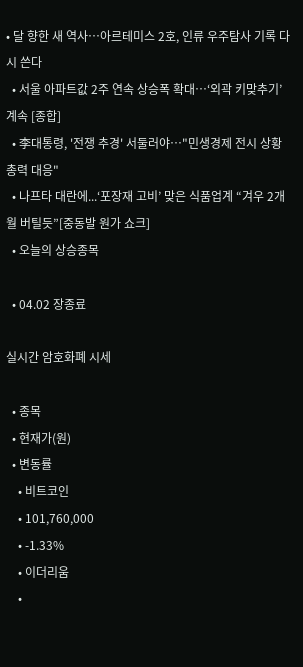• 달 향한 새 역사…아르테미스 2호, 인류 우주탐사 기록 다시 쓴다
  • 서울 아파트값 2주 연속 상승폭 확대⋯‘외곽 키맞추기’ 계속 [종합]
  • 李대통령, '전쟁 추경' 서둘러야…"민생경제 전시 상황 총력 대응"
  • 나프타 대란에...‘포장재 고비’ 맞은 식품업계 “겨우 2개월 버틸듯”[중동발 원가 쇼크]
  • 오늘의 상승종목

  • 04.02 장종료

실시간 암호화폐 시세

  • 종목
  • 현재가(원)
  • 변동률
    • 비트코인
    • 101,760,000
    • -1.33%
    • 이더리움
    •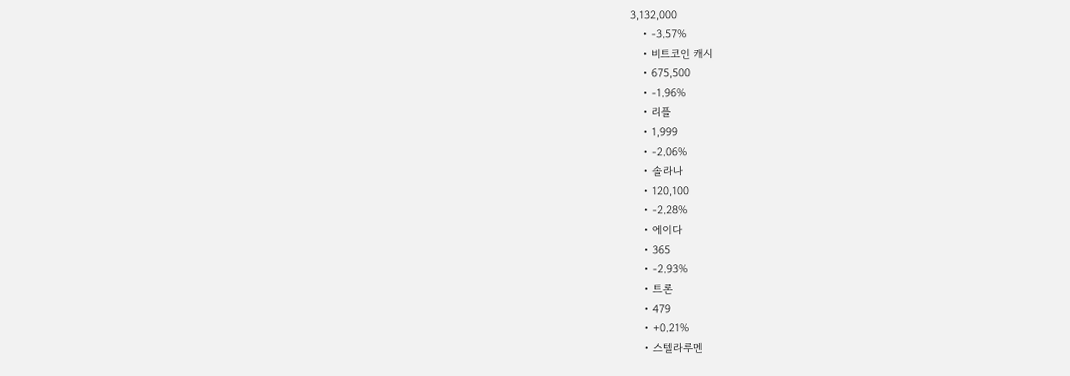3,132,000
    • -3.57%
    • 비트코인 캐시
    • 675,500
    • -1.96%
    • 리플
    • 1,999
    • -2.06%
    • 솔라나
    • 120,100
    • -2.28%
    • 에이다
    • 365
    • -2.93%
    • 트론
    • 479
    • +0.21%
    • 스텔라루멘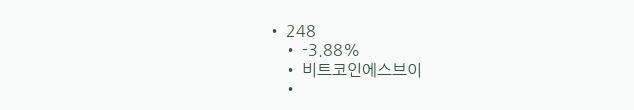• 248
    • -3.88%
    • 비트코인에스브이
    •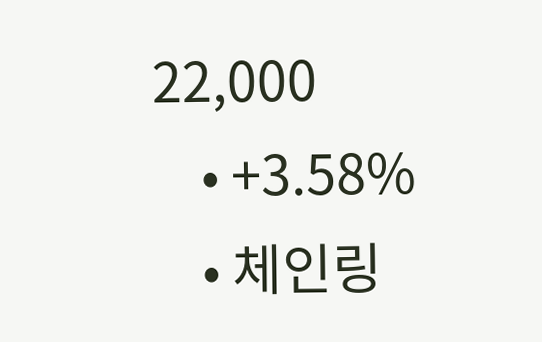22,000
    • +3.58%
    • 체인링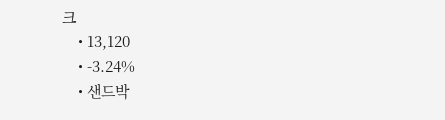크
    • 13,120
    • -3.24%
    • 샌드박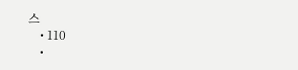스
    • 110
    •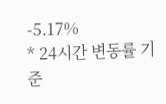-5.17%
* 24시간 변동률 기준